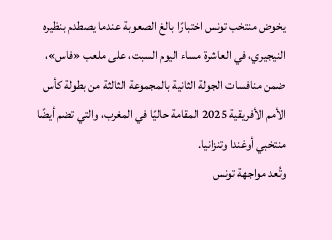يخوض منتخب تونس اختبارًا بالغ الصعوبة عندما يصطدم بنظيره النيجيري، في العاشرة مساء اليوم السبت، على ملعب «فاس»، ضمن منافسات الجولة الثانية بالمجموعة الثالثة من بطولة كأس الأمم الأفريقية 2025 المقامة حاليًا في المغرب، والتي تضم أيضًا منتخبي أوغندا وتنزانيا.
وتُعد مواجهة تونس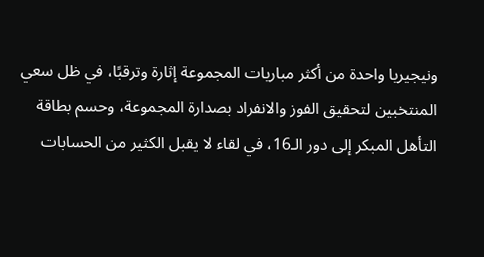ونيجيريا واحدة من أكثر مباريات المجموعة إثارة وترقبًا، في ظل سعي المنتخبين لتحقيق الفوز والانفراد بصدارة المجموعة، وحسم بطاقة التأهل المبكر إلى دور الـ16، في لقاء لا يقبل الكثير من الحسابات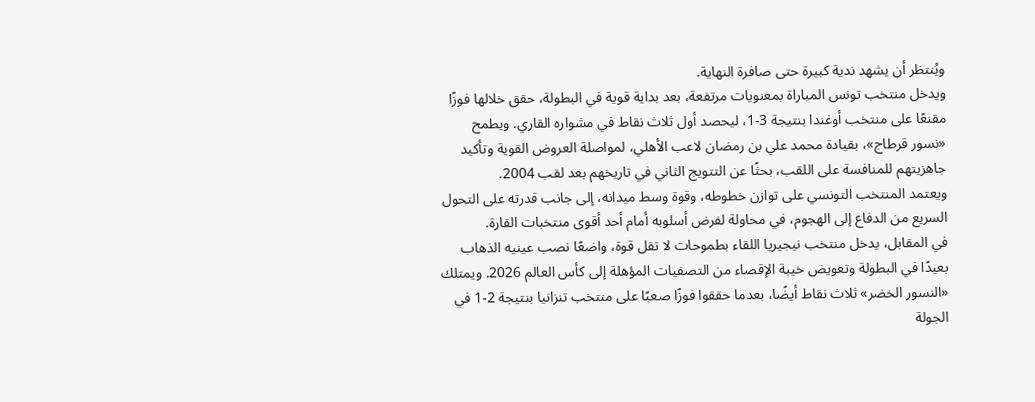ويُنتظر أن يشهد ندية كبيرة حتى صافرة النهاية.
ويدخل منتخب تونس المباراة بمعنويات مرتفعة، بعد بداية قوية في البطولة، حقق خلالها فوزًا مقنعًا على منتخب أوغندا بنتيجة 3-1، ليحصد أول ثلاث نقاط في مشواره القاري. ويطمح «نسور قرطاج»، بقيادة محمد علي بن رمضان لاعب الأهلي، لمواصلة العروض القوية وتأكيد جاهزيتهم للمنافسة على اللقب، بحثًا عن التتويج الثاني في تاريخهم بعد لقب 2004.
ويعتمد المنتخب التونسي على توازن خطوطه، وقوة وسط ميدانه، إلى جانب قدرته على التحول السريع من الدفاع إلى الهجوم، في محاولة لفرض أسلوبه أمام أحد أقوى منتخبات القارة.
في المقابل، يدخل منتخب نيجيريا اللقاء بطموحات لا تقل قوة، واضعًا نصب عينيه الذهاب بعيدًا في البطولة وتعويض خيبة الإقصاء من التصفيات المؤهلة إلى كأس العالم 2026. ويمتلك «النسور الخضر» ثلاث نقاط أيضًا، بعدما حققوا فوزًا صعبًا على منتخب تنزانيا بنتيجة 2-1 في الجولة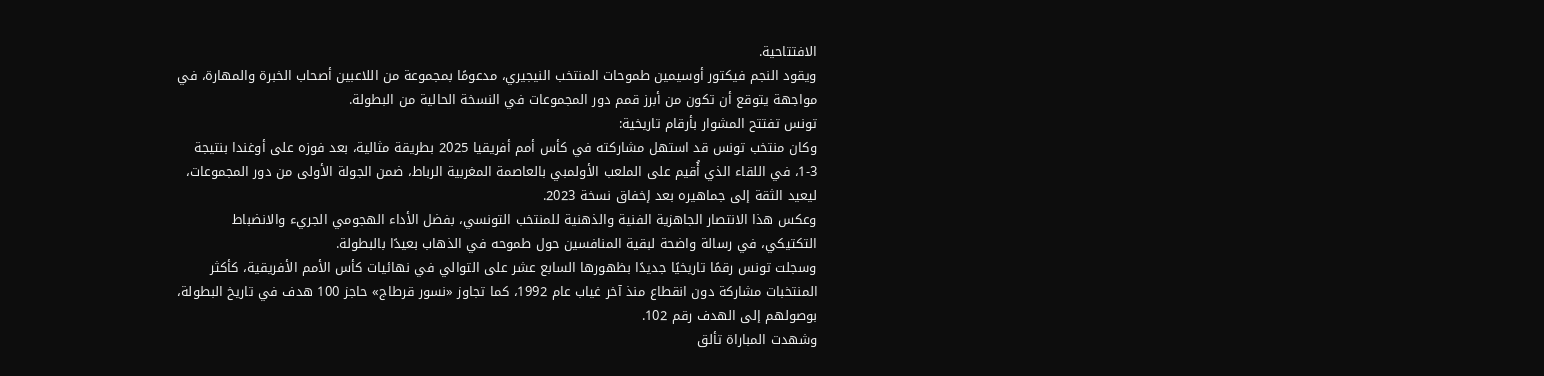الافتتاحية.
ويقود النجم فيكتور أوسيمين طموحات المنتخب النيجيري، مدعومًا بمجموعة من اللاعبين أصحاب الخبرة والمهارة، في مواجهة يتوقع أن تكون من أبرز قمم دور المجموعات في النسخة الحالية من البطولة.
تونس تفتتح المشوار بأرقام تاريخية:
وكان منتخب تونس قد استهل مشاركته في كأس أمم أفريقيا 2025 بطريقة مثالية، بعد فوزه على أوغندا بنتيجة 3-1، في اللقاء الذي أُقيم على الملعب الأولمبي بالعاصمة المغربية الرباط، ضمن الجولة الأولى من دور المجموعات، ليعيد الثقة إلى جماهيره بعد إخفاق نسخة 2023.
وعكس هذا الانتصار الجاهزية الفنية والذهنية للمنتخب التونسي، بفضل الأداء الهجومي الجريء والانضباط التكتيكي، في رسالة واضحة لبقية المنافسين حول طموحه في الذهاب بعيدًا بالبطولة.
وسجلت تونس رقمًا تاريخيًا جديدًا بظهورها السابع عشر على التوالي في نهائيات كأس الأمم الأفريقية، كأكثر المنتخبات مشاركة دون انقطاع منذ آخر غياب عام 1992، كما تجاوز «نسور قرطاج» حاجز 100 هدف في تاريخ البطولة، بوصولهم إلى الهدف رقم 102.
وشهدت المباراة تألق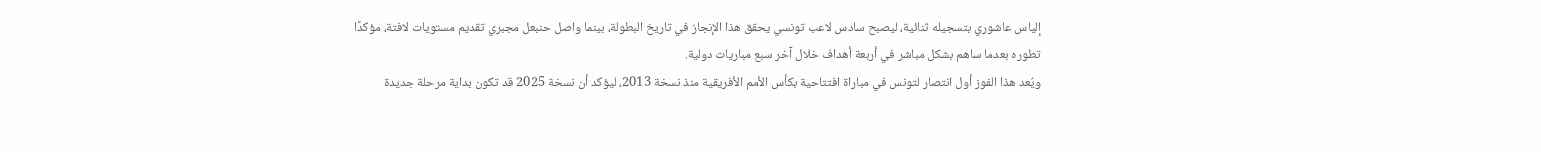إلياس عاشوري بتسجيله ثنائية، ليصبح سادس لاعب تونسي يحقق هذا الإنجاز في تاريخ البطولة، بينما واصل حنبعل مجبري تقديم مستويات لافتة، مؤكدًا تطوره بعدما ساهم بشكل مباشر في أربعة أهداف خلال آخر سبع مباريات دولية.
ويُعد هذا الفوز أول انتصار لتونس في مباراة افتتاحية بكأس الأمم الأفريقية منذ نسخة 2013، ليؤكد أن نسخة 2025 قد تكون بداية مرحلة جديدة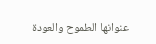عنوانها الطموح والعودة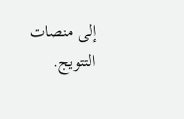إلى منصات التتويج.